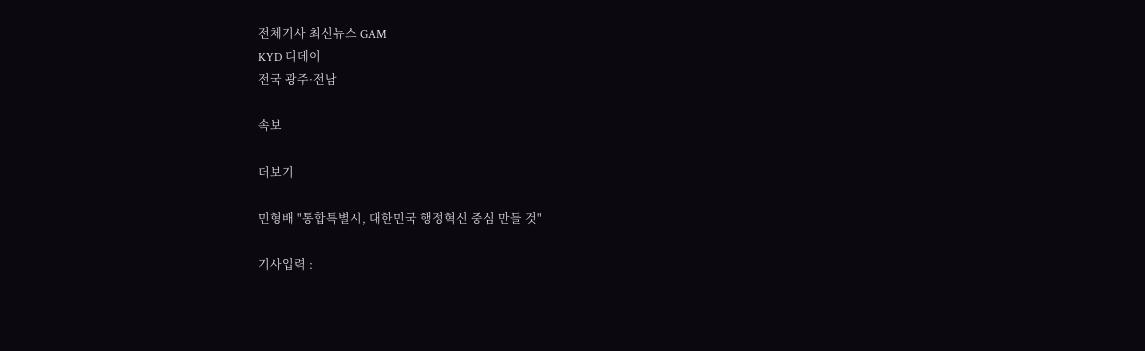전체기사 최신뉴스 GAM
KYD 디데이
전국 광주·전남

속보

더보기

민형배 "통합특별시, 대한민국 행정혁신 중심 만들 것"

기사입력 :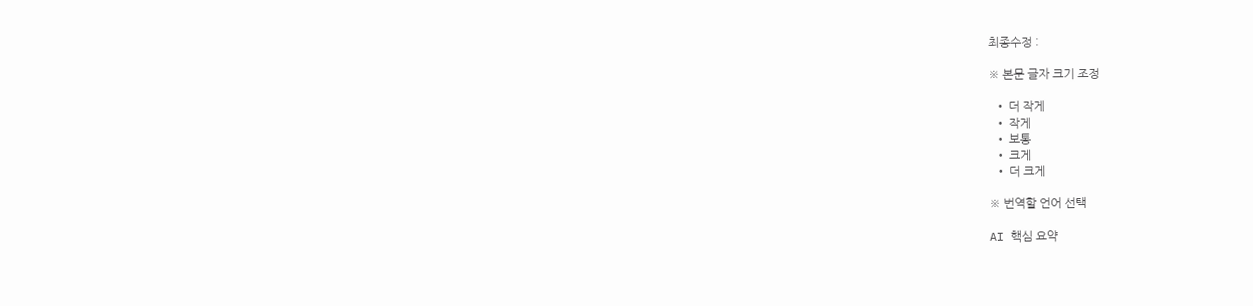최종수정 :

※ 본문 글자 크기 조정

  • 더 작게
  • 작게
  • 보통
  • 크게
  • 더 크게

※ 번역할 언어 선택

AI 핵심 요약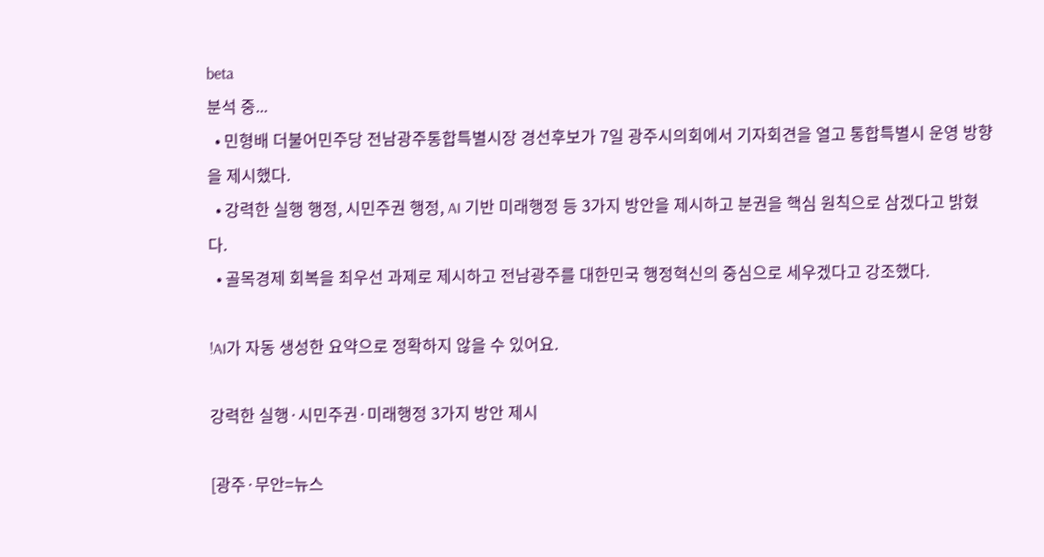beta
분석 중...
  • 민형배 더불어민주당 전남광주통합특별시장 경선후보가 7일 광주시의회에서 기자회견을 열고 통합특별시 운영 방향을 제시했다.
  • 강력한 실행 행정, 시민주권 행정, AI 기반 미래행정 등 3가지 방안을 제시하고 분권을 핵심 원칙으로 삼겠다고 밝혔다.
  • 골목경제 회복을 최우선 과제로 제시하고 전남광주를 대한민국 행정혁신의 중심으로 세우겠다고 강조했다.

!AI가 자동 생성한 요약으로 정확하지 않을 수 있어요.

강력한 실행·시민주권·미래행정 3가지 방안 제시

[광주·무안=뉴스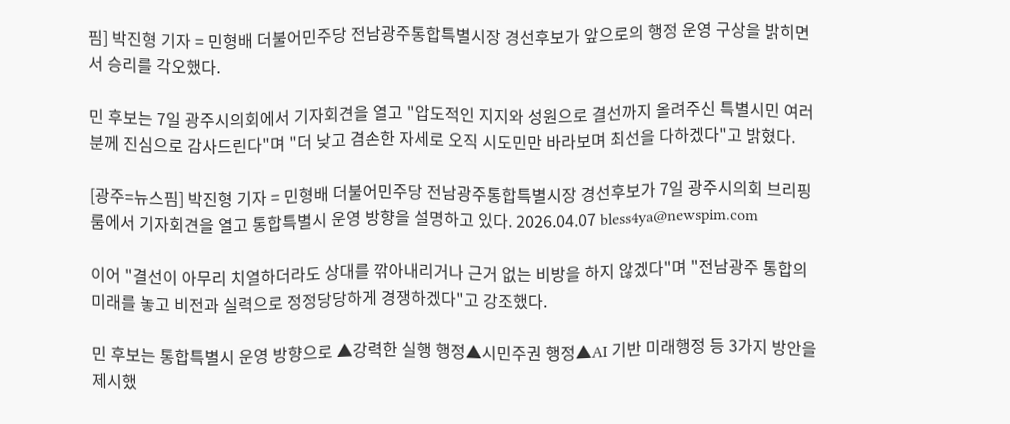핌] 박진형 기자 = 민형배 더불어민주당 전남광주통합특별시장 경선후보가 앞으로의 행정 운영 구상을 밝히면서 승리를 각오했다.

민 후보는 7일 광주시의회에서 기자회견을 열고 "압도적인 지지와 성원으로 결선까지 올려주신 특별시민 여러분께 진심으로 감사드린다"며 "더 낮고 겸손한 자세로 오직 시도민만 바라보며 최선을 다하겠다"고 밝혔다.

[광주=뉴스핌] 박진형 기자 = 민형배 더불어민주당 전남광주통합특별시장 경선후보가 7일 광주시의회 브리핑룸에서 기자회견을 열고 통합특별시 운영 방향을 설명하고 있다. 2026.04.07 bless4ya@newspim.com

이어 "결선이 아무리 치열하더라도 상대를 깎아내리거나 근거 없는 비방을 하지 않겠다"며 "전남광주 통합의 미래를 놓고 비전과 실력으로 정정당당하게 경쟁하겠다"고 강조했다.

민 후보는 통합특별시 운영 방향으로 ▲강력한 실행 행정▲시민주권 행정▲AI 기반 미래행정 등 3가지 방안을 제시했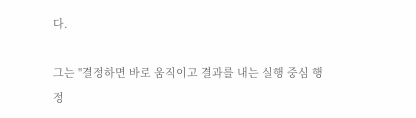다.

그는 "결정하면 바로 움직이고 결과를 내는 실행 중심 행정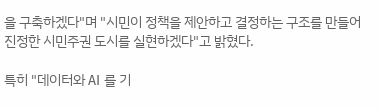을 구축하겠다"며 "시민이 정책을 제안하고 결정하는 구조를 만들어 진정한 시민주권 도시를 실현하겠다"고 밝혔다.

특히 "데이터와 AI 를 기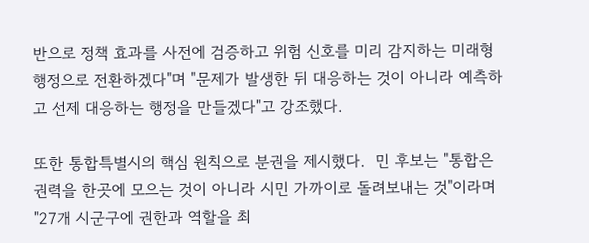반으로 정책 효과를 사전에 검증하고 위험 신호를 미리 감지하는 미래형 행정으로 전환하겠다"며 "문제가 발생한 뒤 대응하는 것이 아니라 예측하고 선제 대응하는 행정을 만들겠다"고 강조했다.

또한 통합특별시의 핵심 원칙으로 분권을 제시했다.  민 후보는 "통합은 권력을 한곳에 모으는 것이 아니라 시민 가까이로 돌려보내는 것"이라며 "27개 시군구에 권한과 역할을 최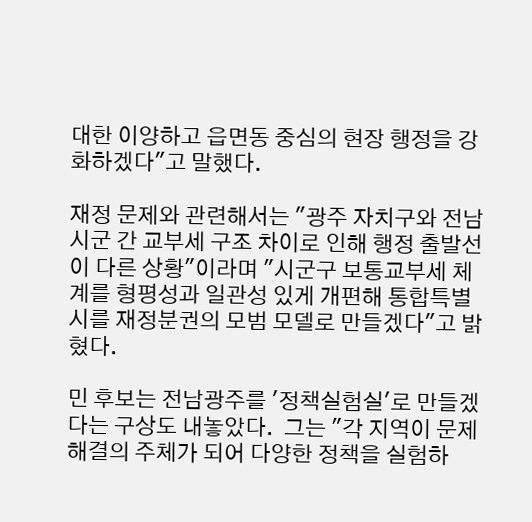대한 이양하고 읍면동 중심의 현장 행정을 강화하겠다"고 말했다.

재정 문제와 관련해서는 "광주 자치구와 전남 시군 간 교부세 구조 차이로 인해 행정 출발선이 다른 상황"이라며 "시군구 보통교부세 체계를 형평성과 일관성 있게 개편해 통합특별시를 재정분권의 모범 모델로 만들겠다"고 밝혔다.

민 후보는 전남광주를 '정책실험실'로 만들겠다는 구상도 내놓았다.  그는 "각 지역이 문제 해결의 주체가 되어 다양한 정책을 실험하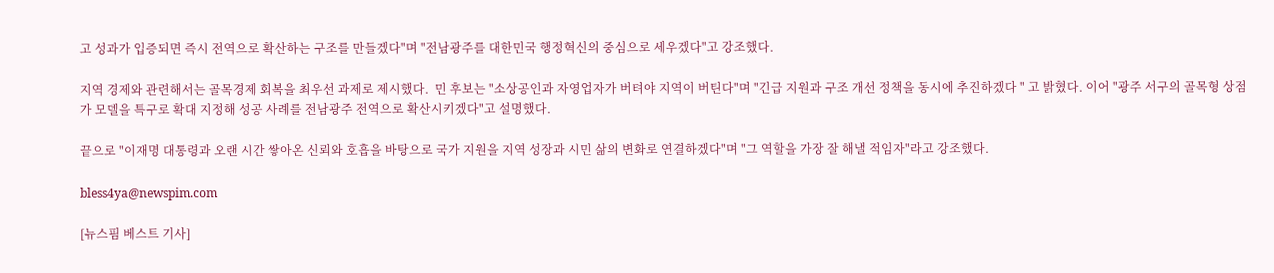고 성과가 입증되면 즉시 전역으로 확산하는 구조를 만들겠다"며 "전남광주를 대한민국 행정혁신의 중심으로 세우겠다"고 강조했다.

지역 경제와 관련해서는 골목경제 회복을 최우선 과제로 제시했다.  민 후보는 "소상공인과 자영업자가 버텨야 지역이 버틴다"며 "긴급 지원과 구조 개선 정책을 동시에 추진하겠다 " 고 밝혔다. 이어 "광주 서구의 골목형 상점가 모델을 특구로 확대 지정해 성공 사례를 전남광주 전역으로 확산시키겠다"고 설명했다.

끝으로 "이재명 대통령과 오랜 시간 쌓아온 신뢰와 호흡을 바탕으로 국가 지원을 지역 성장과 시민 삶의 변화로 연결하겠다"며 "그 역할을 가장 잘 해낼 적임자"라고 강조했다.

bless4ya@newspim.com

[뉴스핌 베스트 기사]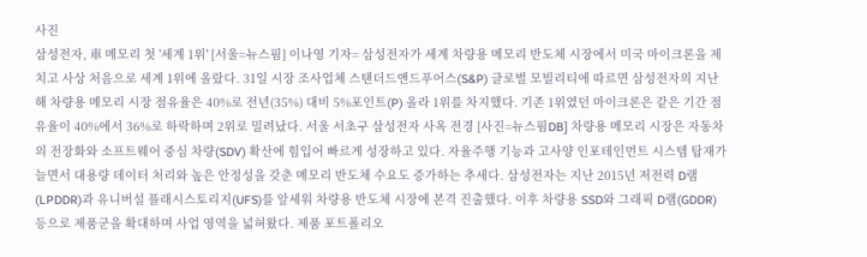사진
삼성전자, 車 메모리 첫 '세계 1위' [서울=뉴스핌] 이나영 기자= 삼성전자가 세계 차량용 메모리 반도체 시장에서 미국 마이크론을 제치고 사상 처음으로 세계 1위에 올랐다. 31일 시장 조사업체 스탠더드앤드푸어스(S&P) 글로벌 모빌리티에 따르면 삼성전자의 지난해 차량용 메모리 시장 점유율은 40%로 전년(35%) 대비 5%포인트(P) 올라 1위를 차지했다. 기존 1위였던 마이크론은 같은 기간 점유율이 40%에서 36%로 하락하며 2위로 밀려났다. 서울 서초구 삼성전자 사옥 전경 [사진=뉴스핌DB] 차량용 메모리 시장은 자동차의 전장화와 소프트웨어 중심 차량(SDV) 확산에 힘입어 빠르게 성장하고 있다. 자율주행 기능과 고사양 인포테인먼트 시스템 탑재가 늘면서 대용량 데이터 처리와 높은 안정성을 갖춘 메모리 반도체 수요도 증가하는 추세다. 삼성전자는 지난 2015년 저전력 D램(LPDDR)과 유니버설 플래시스토리지(UFS)를 앞세워 차량용 반도체 시장에 본격 진출했다. 이후 차량용 SSD와 그래픽 D램(GDDR) 등으로 제품군을 확대하며 사업 영역을 넓혀왔다. 제품 포트폴리오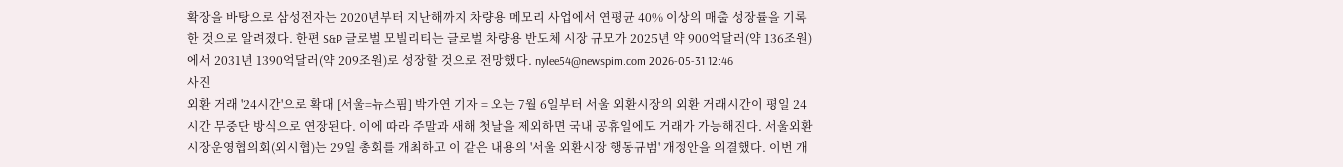확장을 바탕으로 삼성전자는 2020년부터 지난해까지 차량용 메모리 사업에서 연평균 40% 이상의 매출 성장률을 기록한 것으로 알려졌다. 한편 S&P 글로벌 모빌리티는 글로벌 차량용 반도체 시장 규모가 2025년 약 900억달러(약 136조원)에서 2031년 1390억달러(약 209조원)로 성장할 것으로 전망했다. nylee54@newspim.com 2026-05-31 12:46
사진
외환 거래 '24시간'으로 확대 [서울=뉴스핌] 박가연 기자 = 오는 7월 6일부터 서울 외환시장의 외환 거래시간이 평일 24시간 무중단 방식으로 연장된다. 이에 따라 주말과 새해 첫날을 제외하면 국내 공휴일에도 거래가 가능해진다. 서울외환시장운영협의회(외시협)는 29일 총회를 개최하고 이 같은 내용의 '서울 외환시장 행동규범' 개정안을 의결했다. 이번 개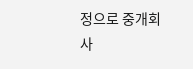정으로 중개회사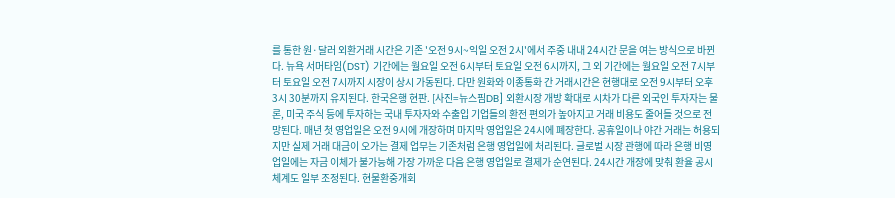를 통한 원·달러 외환거래 시간은 기존 '오전 9시~익일 오전 2시'에서 주중 내내 24시간 문을 여는 방식으로 바뀐다. 뉴욕 서머타임(DST) 기간에는 월요일 오전 6시부터 토요일 오전 6시까지, 그 외 기간에는 월요일 오전 7시부터 토요일 오전 7시까지 시장이 상시 가동된다. 다만 원화와 이종통화 간 거래시간은 현행대로 오전 9시부터 오후 3시 30분까지 유지된다. 한국은행 현판. [사진=뉴스핌DB] 외환시장 개방 확대로 시차가 다른 외국인 투자자는 물론, 미국 주식 등에 투자하는 국내 투자자와 수출입 기업들의 환전 편의가 높아지고 거래 비용도 줄어들 것으로 전망된다. 매년 첫 영업일은 오전 9시에 개장하며 마지막 영업일은 24시에 폐장한다. 공휴일이나 야간 거래는 허용되지만 실제 거래 대금이 오가는 결제 업무는 기존처럼 은행 영업일에 처리된다. 글로벌 시장 관행에 따라 은행 비영업일에는 자금 이체가 불가능해 가장 가까운 다음 은행 영업일로 결제가 순연된다. 24시간 개장에 맞춰 환율 공시 체계도 일부 조정된다. 현물환중개회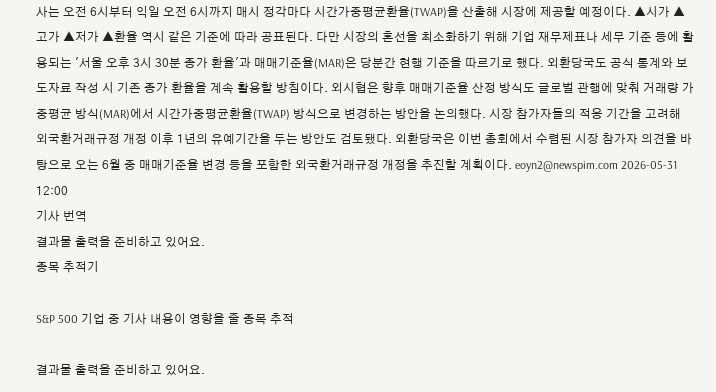사는 오전 6시부터 익일 오전 6시까지 매시 정각마다 시간가중평균환율(TWAP)을 산출해 시장에 제공할 예정이다. ▲시가 ▲고가 ▲저가 ▲환율 역시 같은 기준에 따라 공표된다. 다만 시장의 혼선을 최소화하기 위해 기업 재무제표나 세무 기준 등에 활용되는 '서울 오후 3시 30분 종가 환율'과 매매기준율(MAR)은 당분간 현행 기준을 따르기로 했다. 외환당국도 공식 통계와 보도자료 작성 시 기존 종가 환율을 계속 활용할 방침이다. 외시협은 향후 매매기준율 산정 방식도 글로벌 관행에 맞춰 거래량 가중평균 방식(MAR)에서 시간가중평균환율(TWAP) 방식으로 변경하는 방안을 논의했다. 시장 참가자들의 적응 기간을 고려해 외국환거래규정 개정 이후 1년의 유예기간을 두는 방안도 검토됐다. 외환당국은 이번 총회에서 수렴된 시장 참가자 의견을 바탕으로 오는 6월 중 매매기준율 변경 등을 포함한 외국환거래규정 개정을 추진할 계획이다. eoyn2@newspim.com 2026-05-31 12:00
기사 번역
결과물 출력을 준비하고 있어요.
종목 추적기

S&P 500 기업 중 기사 내용이 영향을 줄 종목 추적

결과물 출력을 준비하고 있어요.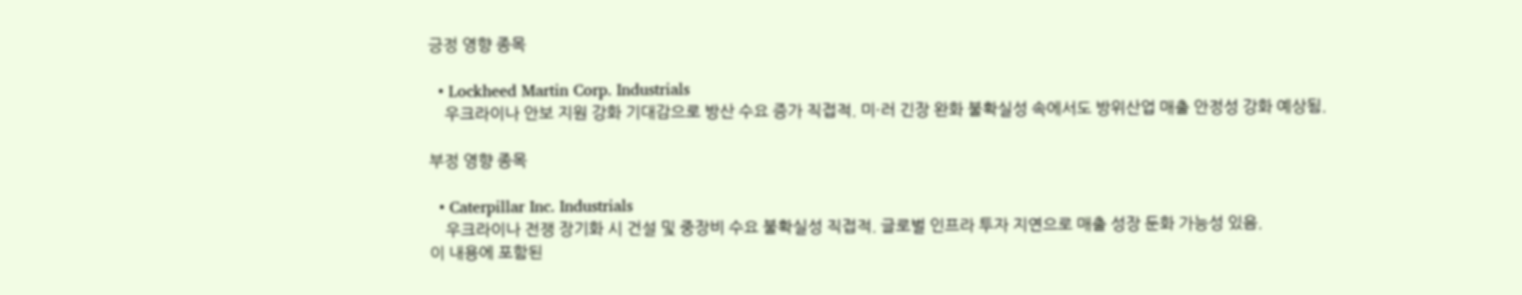긍정 영향 종목

  • Lockheed Martin Corp. Industrials
    우크라이나 안보 지원 강화 기대감으로 방산 수요 증가 직접적. 미·러 긴장 완화 불확실성 속에서도 방위산업 매출 안정성 강화 예상됨.

부정 영향 종목

  • Caterpillar Inc. Industrials
    우크라이나 전쟁 장기화 시 건설 및 중장비 수요 불확실성 직접적. 글로벌 인프라 투자 지연으로 매출 성장 둔화 가능성 있음.
이 내용에 포함된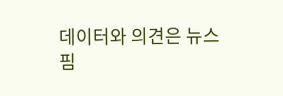데이터와 의견은 뉴스핌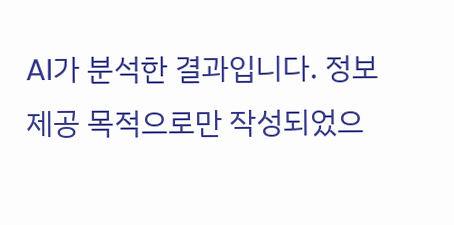AI가 분석한 결과입니다. 정보 제공 목적으로만 작성되었으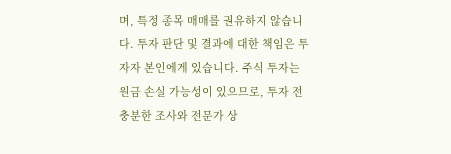며, 특정 종목 매매를 권유하지 않습니다. 투자 판단 및 결과에 대한 책임은 투자자 본인에게 있습니다. 주식 투자는 원금 손실 가능성이 있으므로, 투자 전 충분한 조사와 전문가 상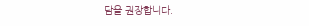담을 권장합니다.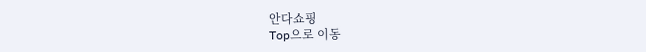안다쇼핑
Top으로 이동